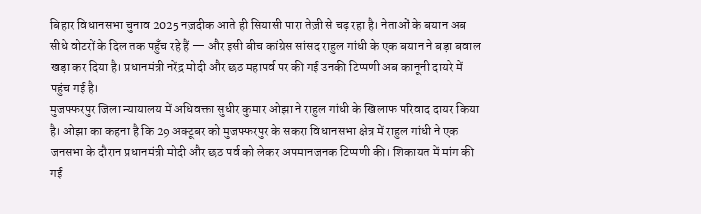बिहार विधानसभा चुनाव 2025 नज़दीक आते ही सियासी पारा तेज़ी से चढ़ रहा है। नेताओं के बयान अब सीधे वोटरों के दिल तक पहुँच रहे हैं — और इसी बीच कांग्रेस सांसद राहुल गांधी के एक बयान ने बड़ा बवाल खड़ा कर दिया है। प्रधानमंत्री नरेंद्र मोदी और छठ महापर्व पर की गई उनकी टिप्पणी अब कानूनी दायरे में पहुंच गई है।
मुजफ्फरपुर जिला न्यायालय में अधिवक्ता सुधीर कुमार ओझा ने राहुल गांधी के खिलाफ परिवाद दायर किया है। ओझा का कहना है कि 29 अक्टूबर को मुजफ्फरपुर के सकरा विधानसभा क्षेत्र में राहुल गांधी ने एक जनसभा के दौरान प्रधानमंत्री मोदी और छठ पर्व को लेकर अपमानजनक टिप्पणी की। शिकायत में मांग की गई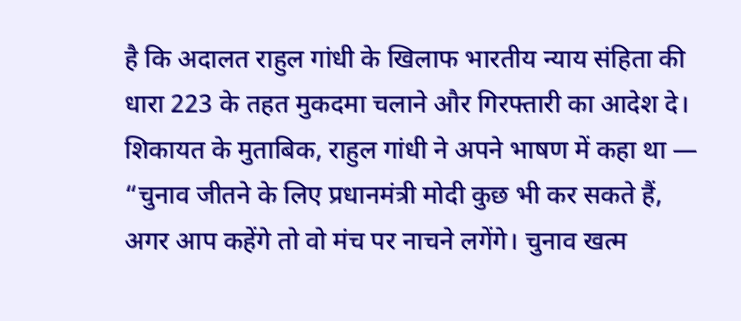है कि अदालत राहुल गांधी के खिलाफ भारतीय न्याय संहिता की धारा 223 के तहत मुकदमा चलाने और गिरफ्तारी का आदेश दे।
शिकायत के मुताबिक, राहुल गांधी ने अपने भाषण में कहा था — “चुनाव जीतने के लिए प्रधानमंत्री मोदी कुछ भी कर सकते हैं, अगर आप कहेंगे तो वो मंच पर नाचने लगेंगे। चुनाव खत्म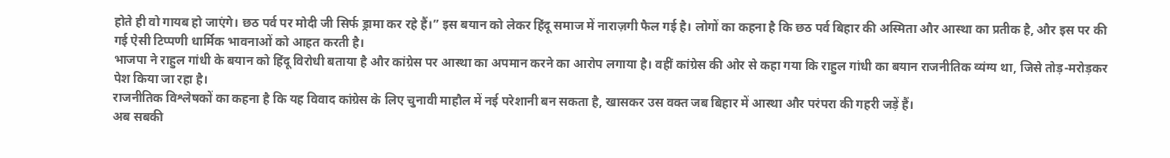होते ही वो गायब हो जाएंगे। छठ पर्व पर मोदी जी सिर्फ ड्रामा कर रहे हैं।” इस बयान को लेकर हिंदू समाज में नाराज़गी फैल गई है। लोगों का कहना है कि छठ पर्व बिहार की अस्मिता और आस्था का प्रतीक है, और इस पर की गई ऐसी टिप्पणी धार्मिक भावनाओं को आहत करती है।
भाजपा ने राहुल गांधी के बयान को हिंदू विरोधी बताया है और कांग्रेस पर आस्था का अपमान करने का आरोप लगाया है। वहीं कांग्रेस की ओर से कहा गया कि राहुल गांधी का बयान राजनीतिक व्यंग्य था, जिसे तोड़-मरोड़कर पेश किया जा रहा है।
राजनीतिक विश्लेषकों का कहना है कि यह विवाद कांग्रेस के लिए चुनावी माहौल में नई परेशानी बन सकता है, खासकर उस वक्त जब बिहार में आस्था और परंपरा की गहरी जड़ें हैं।
अब सबकी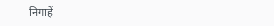निगाहें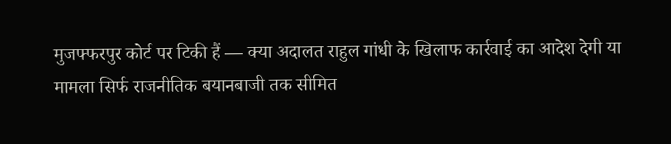मुजफ्फरपुर कोर्ट पर टिकी हैं — क्या अदालत राहुल गांधी के खिलाफ कार्रवाई का आदेश देगी या मामला सिर्फ राजनीतिक बयानबाजी तक सीमित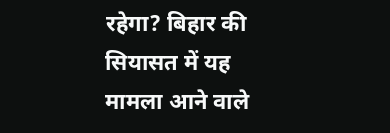रहेगा? बिहार की सियासत में यह मामला आने वाले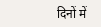दिनों में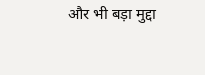और भी बड़ा मुद्दा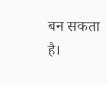बन सकता है।